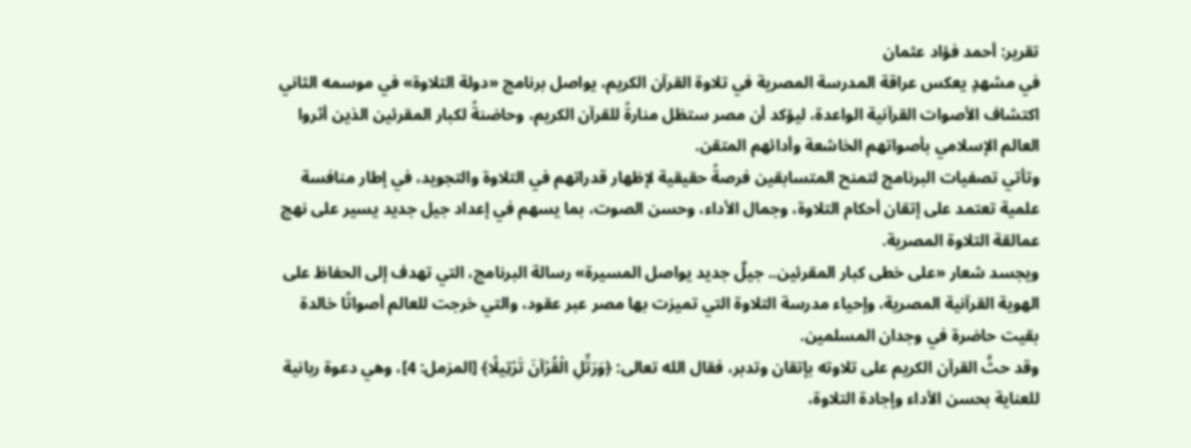تقرير: أحمد فؤاد عثمان
في مشهدٍ يعكس عراقة المدرسة المصرية في تلاوة القرآن الكريم، يواصل برنامج «دولة التلاوة» في موسمه الثاني اكتشاف الأصوات القرآنية الواعدة، ليؤكد أن مصر ستظل منارةً للقرآن الكريم، وحاضنةً لكبار المقرئين الذين أثروا العالم الإسلامي بأصواتهم الخاشعة وأدائهم المتقن.
وتأتي تصفيات البرنامج لتمنح المتسابقين فرصةً حقيقية لإظهار قدراتهم في التلاوة والتجويد، في إطار منافسة علمية تعتمد على إتقان أحكام التلاوة، وجمال الأداء، وحسن الصوت، بما يسهم في إعداد جيل جديد يسير على نهج عمالقة التلاوة المصرية.
ويجسد شعار «على خطى كبار المقرئين.. جيلٌ جديد يواصل المسيرة» رسالة البرنامج، التي تهدف إلى الحفاظ على الهوية القرآنية المصرية، وإحياء مدرسة التلاوة التي تميزت بها مصر عبر عقود، والتي خرجت للعالم أصواتًا خالدة بقيت حاضرة في وجدان المسلمين.
وقد حثَّ القرآن الكريم على تلاوته بإتقان وتدبر، فقال الله تعالى: ﴿وَرَتِّلِ الْقُرْآنَ تَرْتِيلًا﴾ [المزمل: 4]، وهي دعوة ربانية للعناية بحسن الأداء وإجادة التلاوة،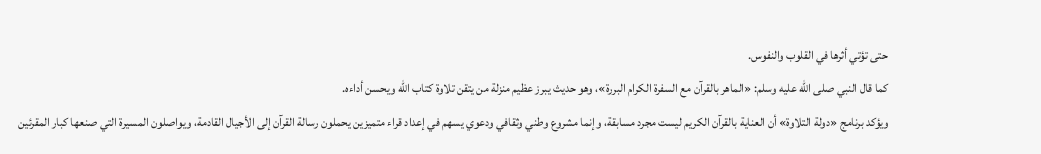حتى تؤتي أثرها في القلوب والنفوس.
كما قال النبي صلى الله عليه وسلم: «الماهر بالقرآن مع السفرة الكرام البررة»، وهو حديث يبرز عظيم منزلة من يتقن تلاوة كتاب الله ويحسن أداءه.
ويؤكد برنامج «دولة التلاوة» أن العناية بالقرآن الكريم ليست مجرد مسابقة، وإنما مشروع وطني وثقافي ودعوي يسهم في إعداد قراء متميزين يحملون رسالة القرآن إلى الأجيال القادمة، ويواصلون المسيرة التي صنعها كبار المقرئين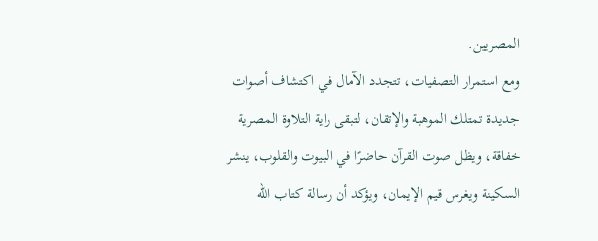المصريين.
ومع استمرار التصفيات، تتجدد الآمال في اكتشاف أصوات جديدة تمتلك الموهبة والإتقان، لتبقى راية التلاوة المصرية خفاقة، ويظل صوت القرآن حاضرًا في البيوت والقلوب، ينشر السكينة ويغرس قيم الإيمان، ويؤكد أن رسالة كتاب الله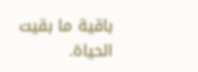باقية ما بقيت الحياة.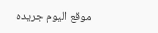موقع اليوم جريده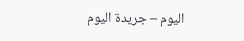اليوم – جريدة اليوم